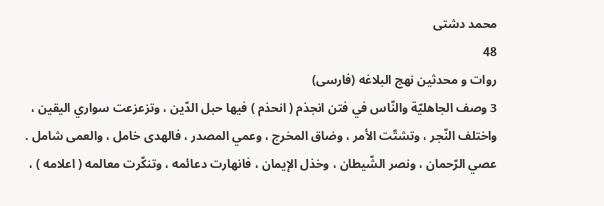محمد دشتى
48
روات و محدثين نهج البلاغه (فارسى)
3 وصف الجاهليّة والنّاس في فتن انجذم ( انحذم ) فيها حبل الدّين ، وتزعزعت سواري اليقين ، واختلف النّجر ، وتشتّت الأمر ، وضاق المخرج ، وعمي المصدر ، فالهدى خامل ، والعمى شامل . عصي الرّحمان ، ونصر الشّيطان ، وخذل الإيمان ، فانهارت دعائمه ، وتنكّرت معالمه ( اعلامه ) ،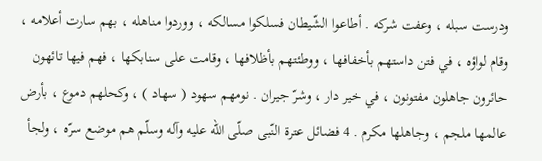ودرست سبله ، وعفت شركه . أطاعوا الشّيطان فسلكوا مسالكه ، ووردوا مناهله ، بهم سارت أعلامه ، وقام لواؤه ، في فتن داستهم بأخفافها ، ووطئتهم بأظلافها ، وقامت على سنابكها ، فهم فيها تائهون حائرون جاهلون مفتونون ، في خير دار ، وشرّ جيران . نومهم سهود ( سهاد ) ، وكحلهم دموع ، بأرض عالمها ملجم ، وجاهلها مكرم . 4 فضائل عترة النّبى صلّى اللّه عليه وآله وسلّم هم موضع سرّه ، ولجأ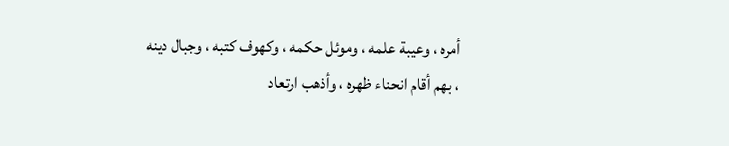أمره ، وعيبة علمه ، وموئل حكمه ، وكهوف كتبه ، وجبال دينه ، بهم أقام انحناء ظهره ، وأذهب ارتعاد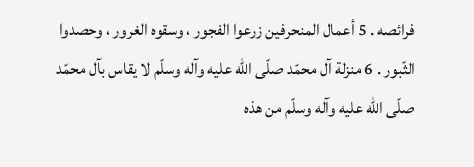فرائصه . 5 أعمال المنحرفين زرعوا الفجور ، وسقوه الغرور ، وحصدوا الثّبور . 6 منزلة آل محمّد صلّى اللّه عليه وآله وسلّم لا يقاس بآل محمّد صلّى اللّه عليه وآله وسلّم من هذه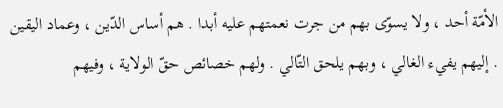الأمّة أحد ، ولا يسوّى بهم من جرت نعمتهم عليه أبدا . هم أساس الدّين ، وعماد اليقين . إليهم يفيء الغالي ، وبهم يلحق التّالي . ولهم خصائص حقّ الولاية ، وفيهم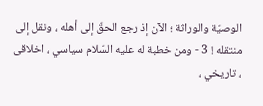الوصيّة والوراثة ؛ الآن إذ رجع الحقّ إلى أهله ، ونقل إلى منتقله ! 3 - ومن خطبة له عليه السّلام سياسي ، اخلاقى ، تاريخي ،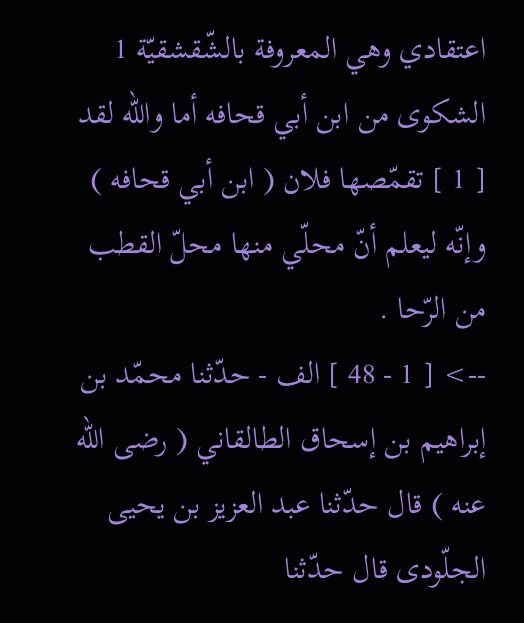اعتقادي وهي المعروفة بالشّقشقيّة 1 الشكوى من ابن أبي قحافه أما واللّه لقد [ 1 ] تقمّصها فلان ( ابن أبي قحافه ) وإنّه ليعلم أنّ محلّي منها محلّ القطب من الرّحا .
--> [ 1 - 48 ] الف - حدّثنا محمّد بن إبراهيم بن إسحاق الطالقاني ( رضى اللّه عنه ) قال حدّثنا عبد العزيز بن يحيى الجلّودى قال حدّثنا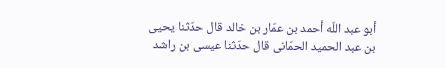أبو عبد اللّه أحمد بن عمّار بن خالد قال حدّثنا يحيى بن عبد الحميد الحمّانى قال حدّثنا عيسى بن راشد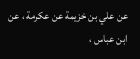عن علي بن خزيمة عن عكرمة ، عن ابن عباس ،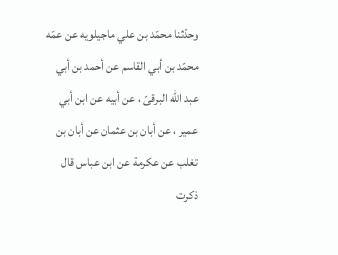وحدّثنا محمّد بن علي ماجيلويه عن عمّه محمّد بن أبي القاسم عن أحمد بن أبي عبد اللّه البرقىّ ، عن أبيه عن ابن أبي عمير ، عن أبان بن عثمان عن أبان بن تغلب عن عكرمة عن ابن عباس قال ذكرت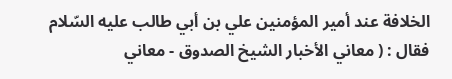الخلافة عند أمير المؤمنين علي بن أبي طالب عليه السّلام فقال : ( معاني الأخبار الشيخ الصدوق - معاني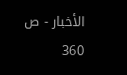الأخبار - ص 360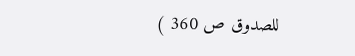للصدوق ص 360 )